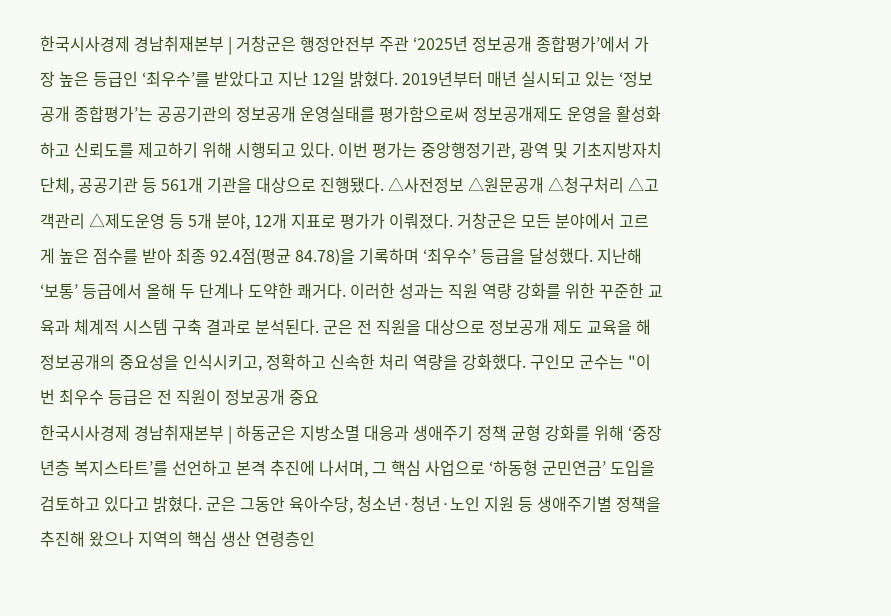한국시사경제 경남취재본부 | 거창군은 행정안전부 주관 ‘2025년 정보공개 종합평가’에서 가장 높은 등급인 ‘최우수’를 받았다고 지난 12일 밝혔다. 2019년부터 매년 실시되고 있는 ‘정보공개 종합평가’는 공공기관의 정보공개 운영실태를 평가함으로써 정보공개제도 운영을 활성화하고 신뢰도를 제고하기 위해 시행되고 있다. 이번 평가는 중앙행정기관, 광역 및 기초지방자치단체, 공공기관 등 561개 기관을 대상으로 진행됐다. △사전정보 △원문공개 △청구처리 △고객관리 △제도운영 등 5개 분야, 12개 지표로 평가가 이뤄졌다. 거창군은 모든 분야에서 고르게 높은 점수를 받아 최종 92.4점(평균 84.78)을 기록하며 ‘최우수’ 등급을 달성했다. 지난해 ‘보통’ 등급에서 올해 두 단계나 도약한 쾌거다. 이러한 성과는 직원 역량 강화를 위한 꾸준한 교육과 체계적 시스템 구축 결과로 분석된다. 군은 전 직원을 대상으로 정보공개 제도 교육을 해 정보공개의 중요성을 인식시키고, 정확하고 신속한 처리 역량을 강화했다. 구인모 군수는 "이번 최우수 등급은 전 직원이 정보공개 중요
한국시사경제 경남취재본부 | 하동군은 지방소멸 대응과 생애주기 정책 균형 강화를 위해 ‘중장년층 복지스타트’를 선언하고 본격 추진에 나서며, 그 핵심 사업으로 ‘하동형 군민연금’ 도입을 검토하고 있다고 밝혔다. 군은 그동안 육아수당, 청소년·청년·노인 지원 등 생애주기별 정책을 추진해 왔으나 지역의 핵심 생산 연령층인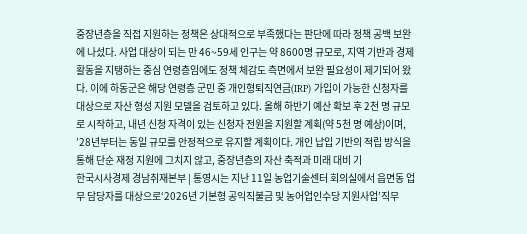중장년층을 직접 지원하는 정책은 상대적으로 부족했다는 판단에 따라 정책 공백 보완에 나섰다. 사업 대상이 되는 만 46~59세 인구는 약 8600명 규모로, 지역 기반과 경제활동을 지탱하는 중심 연령층임에도 정책 체감도 측면에서 보완 필요성이 제기되어 왔다. 이에 하동군은 해당 연령층 군민 중 개인형퇴직연금(IRP) 가입이 가능한 신청자를 대상으로 자산 형성 지원 모델을 검토하고 있다. 올해 하반기 예산 확보 후 2천 명 규모로 시작하고, 내년 신청 자격이 있는 신청자 전원을 지원할 계획(약 5천 명 예상)이며, ’28년부터는 동일 규모를 안정적으로 유지할 계획이다. 개인 납입 기반의 적립 방식을 통해 단순 재정 지원에 그치지 않고, 중장년층의 자산 축적과 미래 대비 기
한국시사경제 경남취재본부 | 통영시는 지난 11일 농업기술센터 회의실에서 읍면동 업무 담당자를 대상으로‘2026년 기본형 공익직불금 및 농어업인수당 지원사업’직무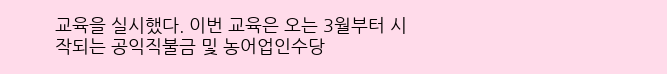교육을 실시했다. 이번 교육은 오는 3월부터 시작되는 공익직불금 및 농어업인수당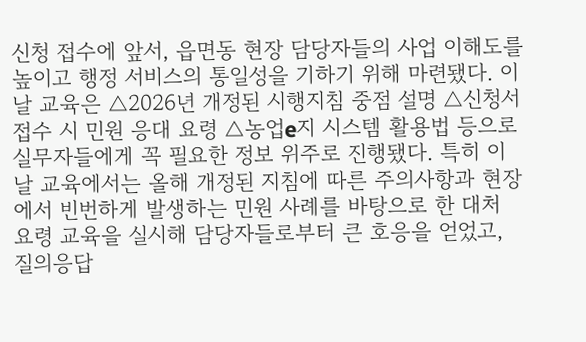신청 접수에 앞서, 읍면동 현장 담당자들의 사업 이해도를 높이고 행정 서비스의 통일성을 기하기 위해 마련됐다. 이날 교육은 △2026년 개정된 시행지침 중점 설명 △신청서 접수 시 민원 응대 요령 △농업e지 시스템 활용법 등으로 실무자들에게 꼭 필요한 정보 위주로 진행됐다. 특히 이날 교육에서는 올해 개정된 지침에 따른 주의사항과 현장에서 빈번하게 발생하는 민원 사례를 바탕으로 한 대처 요령 교육을 실시해 담당자들로부터 큰 호응을 얻었고, 질의응답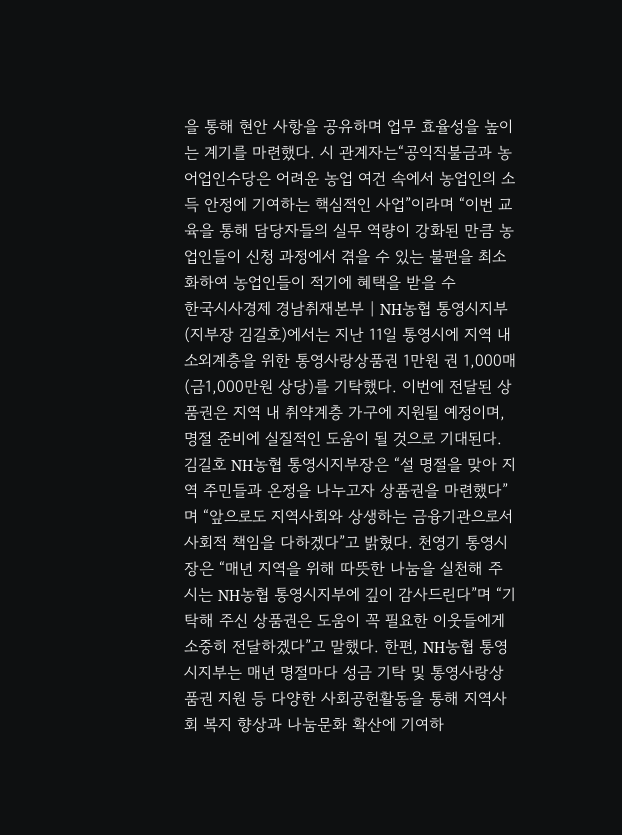을 통해 현안 사항을 공유하며 업무 효율성을 높이는 계기를 마련했다. 시 관계자는“공익직불금과 농어업인수당은 어려운 농업 여건 속에서 농업인의 소득 안정에 기여하는 핵심적인 사업”이라며 “이번 교육을 통해 담당자들의 실무 역량이 강화된 만큼 농업인들이 신청 과정에서 겪을 수 있는 불편을 최소화하여 농업인들이 적기에 혜택을 받을 수
한국시사경제 경남취재본부 | NH농협 통영시지부(지부장 김길호)에서는 지난 11일 통영시에 지역 내 소외계층을 위한 통영사랑상품권 1만원 권 1,000매(금1,000만원 상당)를 기탁했다. 이번에 전달된 상품권은 지역 내 취약계층 가구에 지원될 예정이며, 명절 준비에 실질적인 도움이 될 것으로 기대된다. 김길호 NH농협 통영시지부장은 “설 명절을 맞아 지역 주민들과 온정을 나누고자 상품권을 마련했다”며 “앞으로도 지역사회와 상생하는 금융기관으로서 사회적 책임을 다하겠다”고 밝혔다. 천영기 통영시장은 “매년 지역을 위해 따뜻한 나눔을 실천해 주시는 NH농협 통영시지부에 깊이 감사드린다”며 “기탁해 주신 상품권은 도움이 꼭 필요한 이웃들에게 소중히 전달하겠다”고 말했다. 한편, NH농협 통영시지부는 매년 명절마다 성금 기탁 및 통영사랑상품권 지원 등 다양한 사회공헌활동을 통해 지역사회 복지 향상과 나눔문화 확산에 기여하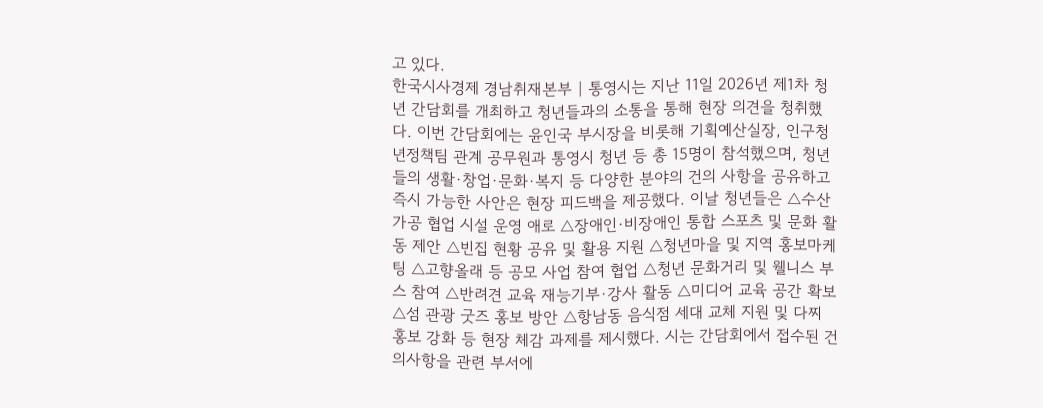고 있다.
한국시사경제 경남취재본부 | 통영시는 지난 11일 2026년 제1차 청년 간담회를 개최하고 청년들과의 소통을 통해 현장 의견을 청취했다. 이번 간담회에는 윤인국 부시장을 비롯해 기획예산실장, 인구청년정책팀 관계 공무원과 통영시 청년 등 총 15명이 참석했으며, 청년들의 생활·창업·문화·복지 등 다양한 분야의 건의 사항을 공유하고 즉시 가능한 사안은 현장 피드백을 제공했다. 이날 청년들은 △수산 가공 협업 시설 운영 애로 △장애인·비장애인 통합 스포츠 및 문화 활동 제안 △빈집 현황 공유 및 활용 지원 △청년마을 및 지역 홍보마케팅 △고향올래 등 공모 사업 참여 협업 △청년 문화거리 및 웰니스 부스 참여 △반려견 교육 재능기부·강사 활동 △미디어 교육 공간 확보 △섬 관광 굿즈 홍보 방안 △항남동 음식점 세대 교체 지원 및 다찌 홍보 강화 등 현장 체감 과제를 제시했다. 시는 간담회에서 접수된 건의사항을 관련 부서에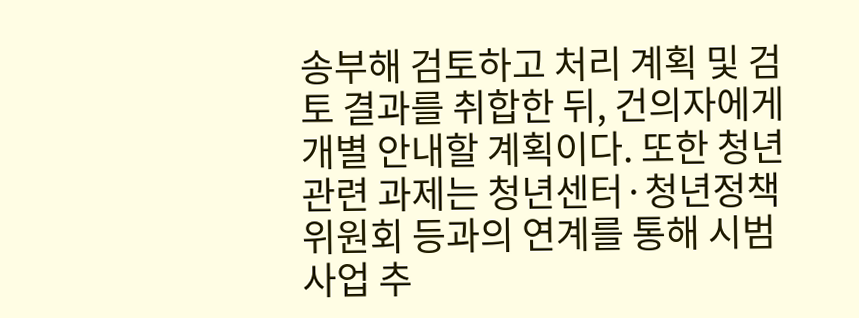송부해 검토하고 처리 계획 및 검토 결과를 취합한 뒤, 건의자에게 개별 안내할 계획이다. 또한 청년 관련 과제는 청년센터·청년정책위원회 등과의 연계를 통해 시범 사업 추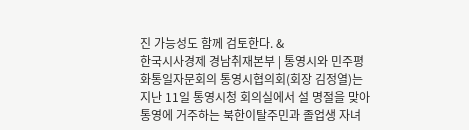진 가능성도 함께 검토한다. &
한국시사경제 경남취재본부 | 통영시와 민주평화통일자문회의 통영시협의회(회장 김정열)는 지난 11일 통영시청 회의실에서 설 명절을 맞아 통영에 거주하는 북한이탈주민과 졸업생 자녀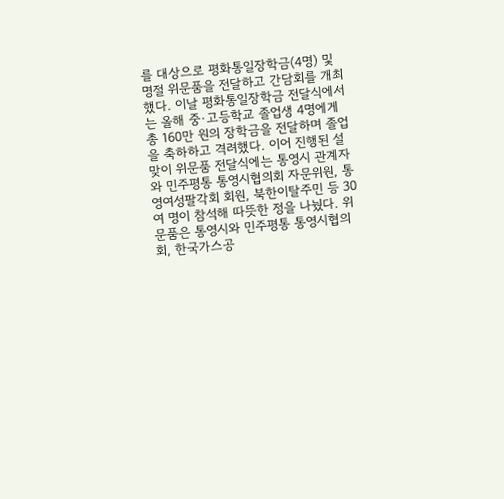를 대상으로 평화통일장학금(4명) 및 명절 위문품을 전달하고 간담회를 개최했다. 이날 평화통일장학금 전달식에서는 올해 중·고등학교 졸업생 4명에게 총 160만 원의 장학금을 전달하며 졸업을 축하하고 격려했다. 이어 진행된 설맞이 위문품 전달식에는 통영시 관계자와 민주평통 통영시협의회 자문위원, 통영여성팔각회 회원, 북한이탈주민 등 30여 명이 참석해 따뜻한 정을 나눴다. 위문품은 통영시와 민주평통 통영시협의회, 한국가스공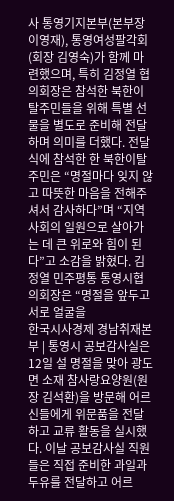사 통영기지본부(본부장 이영재), 통영여성팔각회(회장 김영숙)가 함께 마련했으며, 특히 김정열 협의회장은 참석한 북한이탈주민들을 위해 특별 선물을 별도로 준비해 전달하며 의미를 더했다. 전달식에 참석한 한 북한이탈주민은 “명절마다 잊지 않고 따뜻한 마음을 전해주셔서 감사하다”며 “지역사회의 일원으로 살아가는 데 큰 위로와 힘이 된다”고 소감을 밝혔다. 김정열 민주평통 통영시협의회장은 “명절을 앞두고 서로 얼굴을
한국시사경제 경남취재본부 | 통영시 공보감사실은 12일 설 명절을 맞아 광도면 소재 참사랑요양원(원장 김석환)을 방문해 어르신들에게 위문품을 전달하고 교류 활동을 실시했다. 이날 공보감사실 직원들은 직접 준비한 과일과 두유를 전달하고 어르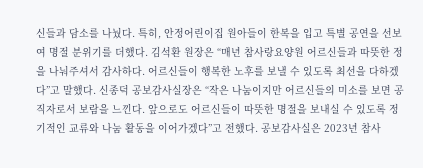신들과 담소를 나눴다. 특히, 안정어린이집 원아들이 한복을 입고 특별 공연을 선보여 명절 분위기를 더했다. 김석환 원장은 “매년 참사랑요양원 어르신들과 따뜻한 정을 나눠주셔서 감사하다. 어르신들이 행복한 노후를 보낼 수 있도록 최선을 다하겠다”고 말했다. 신종덕 공보감사실장은 “작은 나눔이지만 어르신들의 미소를 보면 공직자로서 보람을 느낀다. 앞으로도 어르신들이 따뜻한 명절을 보내실 수 있도록 정기적인 교류와 나눔 활동을 이어가겠다”고 전했다. 공보감사실은 2023년 참사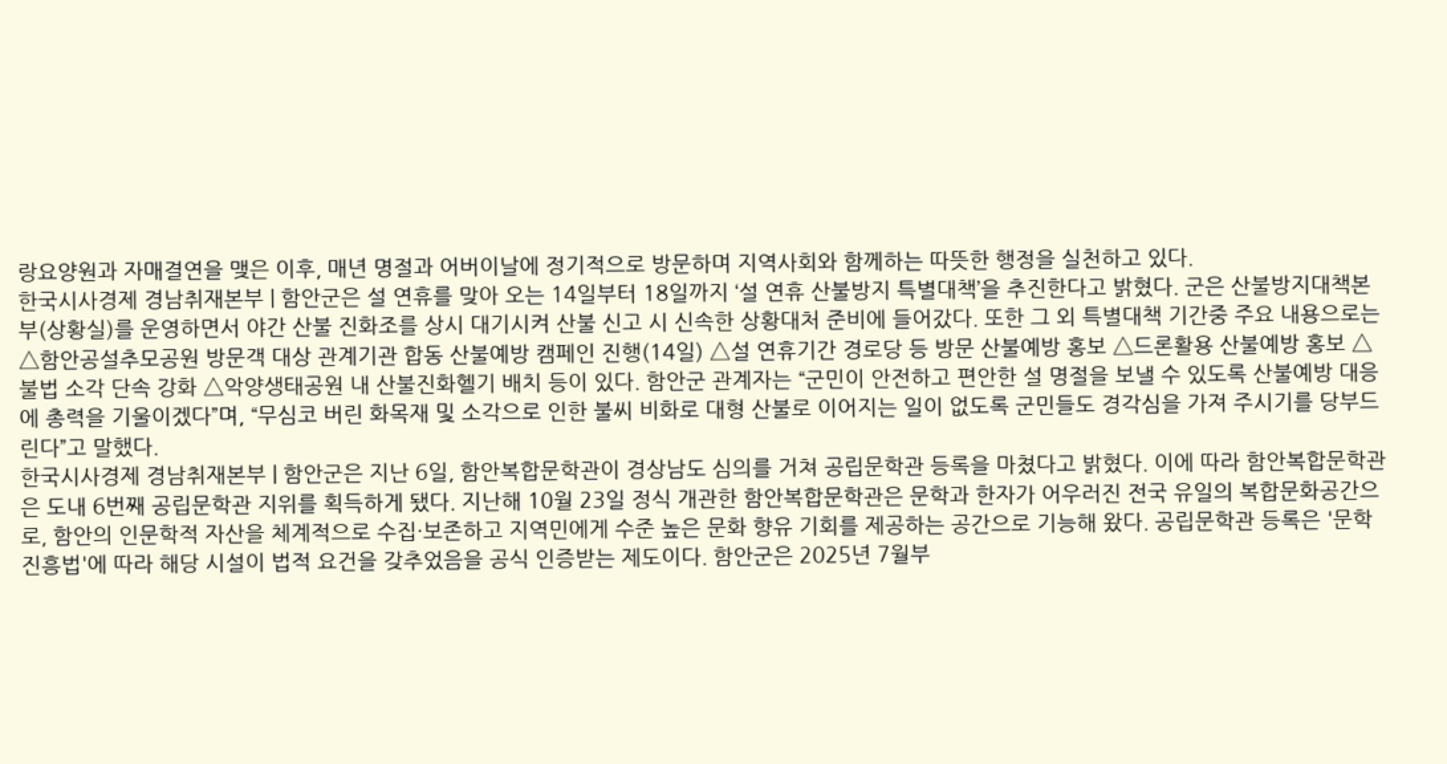랑요양원과 자매결연을 맺은 이후, 매년 명절과 어버이날에 정기적으로 방문하며 지역사회와 함께하는 따뜻한 행정을 실천하고 있다.
한국시사경제 경남취재본부 | 함안군은 설 연휴를 맞아 오는 14일부터 18일까지 ‘설 연휴 산불방지 특별대책’을 추진한다고 밝혔다. 군은 산불방지대책본부(상황실)를 운영하면서 야간 산불 진화조를 상시 대기시켜 산불 신고 시 신속한 상황대처 준비에 들어갔다. 또한 그 외 특별대책 기간중 주요 내용으로는 △함안공설추모공원 방문객 대상 관계기관 합동 산불예방 캠페인 진행(14일) △설 연휴기간 경로당 등 방문 산불예방 홍보 △드론활용 산불예방 홍보 △불법 소각 단속 강화 △악양생태공원 내 산불진화헬기 배치 등이 있다. 함안군 관계자는 “군민이 안전하고 편안한 설 명절을 보낼 수 있도록 산불예방 대응에 총력을 기울이겠다”며, “무심코 버린 화목재 및 소각으로 인한 불씨 비화로 대형 산불로 이어지는 일이 없도록 군민들도 경각심을 가져 주시기를 당부드린다”고 말했다.
한국시사경제 경남취재본부 | 함안군은 지난 6일, 함안복합문학관이 경상남도 심의를 거쳐 공립문학관 등록을 마쳤다고 밝혔다. 이에 따라 함안복합문학관은 도내 6번째 공립문학관 지위를 획득하게 됐다. 지난해 10월 23일 정식 개관한 함안복합문학관은 문학과 한자가 어우러진 전국 유일의 복합문화공간으로, 함안의 인문학적 자산을 체계적으로 수집·보존하고 지역민에게 수준 높은 문화 향유 기회를 제공하는 공간으로 기능해 왔다. 공립문학관 등록은 '문학진흥법'에 따라 해당 시설이 법적 요건을 갖추었음을 공식 인증받는 제도이다. 함안군은 2025년 7월부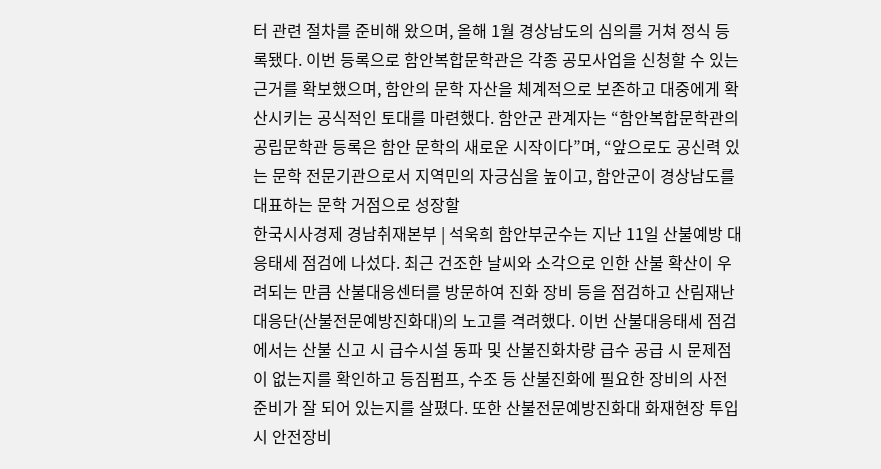터 관련 절차를 준비해 왔으며, 올해 1월 경상남도의 심의를 거쳐 정식 등록됐다. 이번 등록으로 함안복합문학관은 각종 공모사업을 신청할 수 있는 근거를 확보했으며, 함안의 문학 자산을 체계적으로 보존하고 대중에게 확산시키는 공식적인 토대를 마련했다. 함안군 관계자는 “함안복합문학관의 공립문학관 등록은 함안 문학의 새로운 시작이다”며, “앞으로도 공신력 있는 문학 전문기관으로서 지역민의 자긍심을 높이고, 함안군이 경상남도를 대표하는 문학 거점으로 성장할
한국시사경제 경남취재본부 | 석욱희 함안부군수는 지난 11일 산불예방 대응태세 점검에 나섰다. 최근 건조한 날씨와 소각으로 인한 산불 확산이 우려되는 만큼 산불대응센터를 방문하여 진화 장비 등을 점검하고 산림재난대응단(산불전문예방진화대)의 노고를 격려했다. 이번 산불대응태세 점검에서는 산불 신고 시 급수시설 동파 및 산불진화차량 급수 공급 시 문제점이 없는지를 확인하고 등짐펌프, 수조 등 산불진화에 필요한 장비의 사전 준비가 잘 되어 있는지를 살폈다. 또한 산불전문예방진화대 화재현장 투입 시 안전장비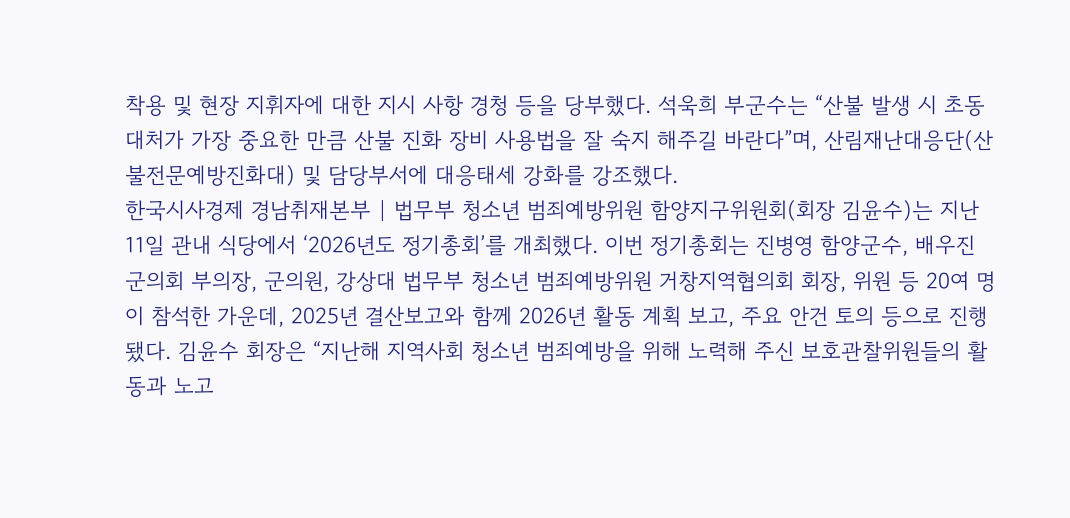착용 및 현장 지휘자에 대한 지시 사항 경청 등을 당부했다. 석욱희 부군수는 “산불 발생 시 초동대처가 가장 중요한 만큼 산불 진화 장비 사용법을 잘 숙지 해주길 바란다”며, 산림재난대응단(산불전문예방진화대) 및 담당부서에 대응태세 강화를 강조했다.
한국시사경제 경남취재본부 | 법무부 청소년 범죄예방위원 함양지구위원회(회장 김윤수)는 지난 11일 관내 식당에서 ‘2026년도 정기총회’를 개최했다. 이번 정기총회는 진병영 함양군수, 배우진 군의회 부의장, 군의원, 강상대 법무부 청소년 범죄예방위원 거창지역협의회 회장, 위원 등 20여 명이 참석한 가운데, 2025년 결산보고와 함께 2026년 활동 계획 보고, 주요 안건 토의 등으로 진행됐다. 김윤수 회장은 “지난해 지역사회 청소년 범죄예방을 위해 노력해 주신 보호관찰위원들의 활동과 노고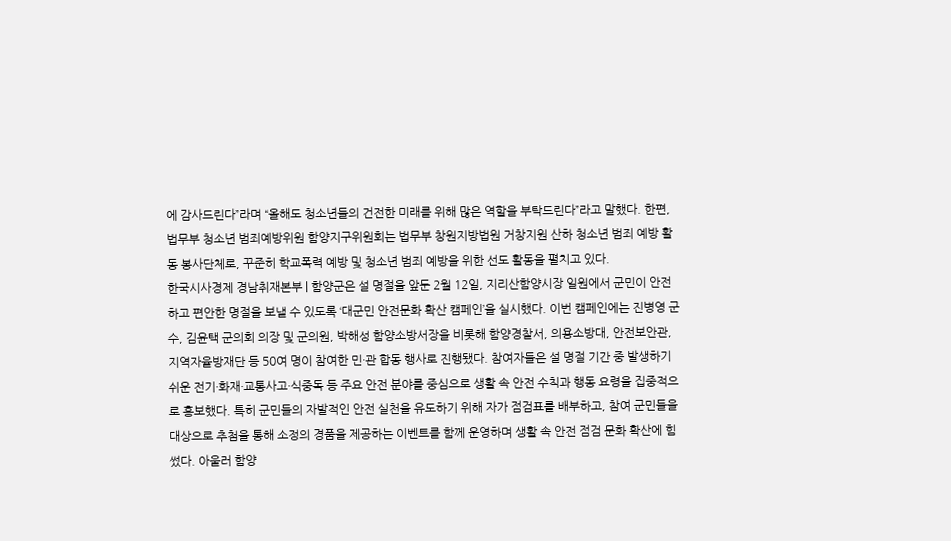에 감사드린다”라며 “올해도 청소년들의 건전한 미래를 위해 많은 역할을 부탁드린다”라고 말했다. 한편, 법무부 청소년 범죄예방위원 함양지구위원회는 법무부 창원지방법원 거창지원 산하 청소년 범죄 예방 활동 봉사단체로, 꾸준히 학교폭력 예방 및 청소년 범죄 예방을 위한 선도 활동을 펼치고 있다.
한국시사경제 경남취재본부 | 함양군은 설 명절을 앞둔 2월 12일, 지리산함양시장 일원에서 군민이 안전하고 편안한 명절을 보낼 수 있도록 ‘대군민 안전문화 확산 캠페인’을 실시했다. 이번 캠페인에는 진병영 군수, 김윤택 군의회 의장 및 군의원, 박해성 함양소방서장을 비롯해 함양경찰서, 의용소방대, 안전보안관, 지역자율방재단 등 50여 명이 참여한 민·관 합동 행사로 진행됐다. 참여자들은 설 명절 기간 중 발생하기 쉬운 전기·화재·교통사고·식중독 등 주요 안전 분야를 중심으로 생활 속 안전 수칙과 행동 요령을 집중적으로 홍보했다. 특히 군민들의 자발적인 안전 실천을 유도하기 위해 자가 점검표를 배부하고, 참여 군민들을 대상으로 추첨을 통해 소정의 경품을 제공하는 이벤트를 함께 운영하며 생활 속 안전 점검 문화 확산에 힘썼다. 아울러 함양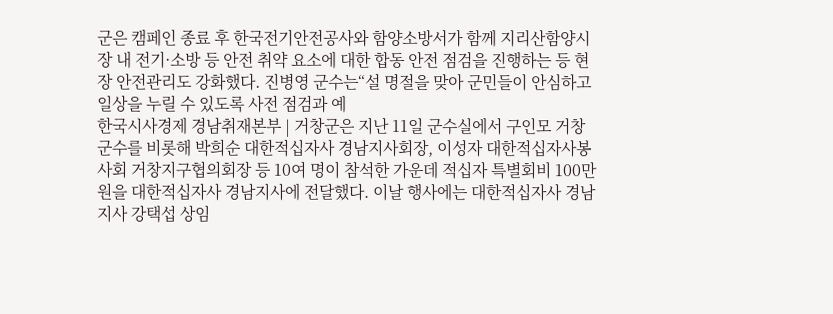군은 캠페인 종료 후 한국전기안전공사와 함양소방서가 함께 지리산함양시장 내 전기·소방 등 안전 취약 요소에 대한 합동 안전 점검을 진행하는 등 현장 안전관리도 강화했다. 진병영 군수는“설 명절을 맞아 군민들이 안심하고 일상을 누릴 수 있도록 사전 점검과 예
한국시사경제 경남취재본부 | 거창군은 지난 11일 군수실에서 구인모 거창군수를 비롯해 박희순 대한적십자사 경남지사회장, 이성자 대한적십자사봉사회 거창지구협의회장 등 10여 명이 참석한 가운데 적십자 특별회비 100만 원을 대한적십자사 경남지사에 전달했다. 이날 행사에는 대한적십자사 경남지사 강택섭 상임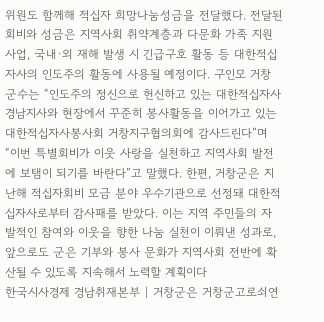위원도 함께해 적십자 희망나눔성금을 전달했다. 전달된 회비와 성금은 지역사회 취약계층과 다문화 가족 지원사업, 국내·외 재해 발생 시 긴급구호 활동 등 대한적십자사의 인도주의 활동에 사용될 예정이다. 구인모 거창군수는 “인도주의 정신으로 헌신하고 있는 대한적십자사 경남지사와 현장에서 꾸준히 봉사활동을 이어가고 있는 대한적십자사봉사회 거창지구협의회에 감사드린다”며 “이번 특별회비가 이웃 사랑을 실천하고 지역사회 발전에 보탬이 되기를 바란다”고 말했다. 한편, 거창군은 지난해 적십자회비 모금 분야 우수기관으로 선정돼 대한적십자사로부터 감사패를 받았다. 이는 지역 주민들의 자발적인 참여와 이웃을 향한 나눔 실천이 이뤄낸 성과로, 앞으로도 군은 기부와 봉사 문화가 지역사회 전반에 확산될 수 있도록 지속해서 노력할 계획이다
한국시사경제 경남취재본부 | 거창군은 거창군고로쇠연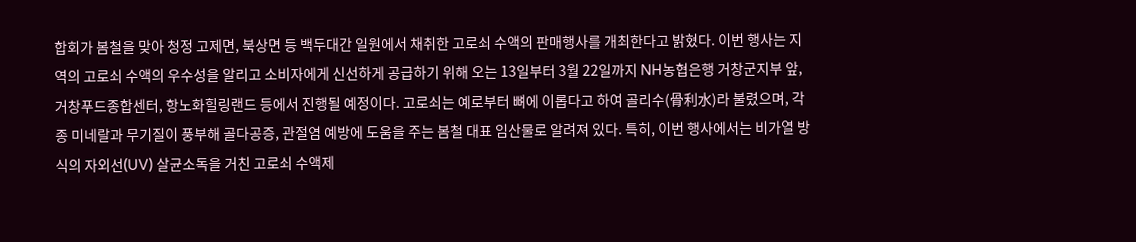합회가 봄철을 맞아 청정 고제면, 북상면 등 백두대간 일원에서 채취한 고로쇠 수액의 판매행사를 개최한다고 밝혔다. 이번 행사는 지역의 고로쇠 수액의 우수성을 알리고 소비자에게 신선하게 공급하기 위해 오는 13일부터 3월 22일까지 NH농협은행 거창군지부 앞, 거창푸드종합센터, 항노화힐링랜드 등에서 진행될 예정이다. 고로쇠는 예로부터 뼈에 이롭다고 하여 골리수(骨利水)라 불렸으며, 각종 미네랄과 무기질이 풍부해 골다공증, 관절염 예방에 도움을 주는 봄철 대표 임산물로 알려져 있다. 특히, 이번 행사에서는 비가열 방식의 자외선(UV) 살균소독을 거친 고로쇠 수액제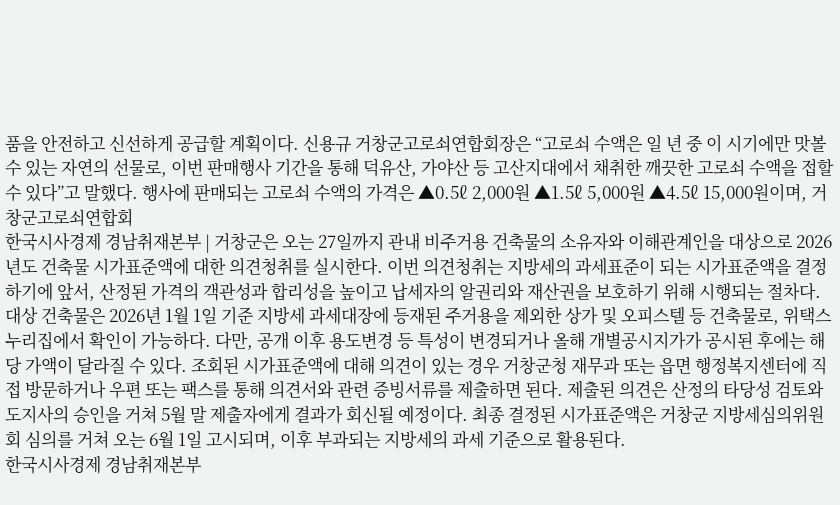품을 안전하고 신선하게 공급할 계획이다. 신용규 거창군고로쇠연합회장은 “고로쇠 수액은 일 년 중 이 시기에만 맛볼 수 있는 자연의 선물로, 이번 판매행사 기간을 통해 덕유산, 가야산 등 고산지대에서 채취한 깨끗한 고로쇠 수액을 접할 수 있다”고 말했다. 행사에 판매되는 고로쇠 수액의 가격은 ▲0.5ℓ 2,000원 ▲1.5ℓ 5,000원 ▲4.5ℓ 15,000원이며, 거창군고로쇠연합회
한국시사경제 경남취재본부 | 거창군은 오는 27일까지 관내 비주거용 건축물의 소유자와 이해관계인을 대상으로 2026년도 건축물 시가표준액에 대한 의견청취를 실시한다. 이번 의견청취는 지방세의 과세표준이 되는 시가표준액을 결정하기에 앞서, 산정된 가격의 객관성과 합리성을 높이고 납세자의 알권리와 재산권을 보호하기 위해 시행되는 절차다. 대상 건축물은 2026년 1월 1일 기준 지방세 과세대장에 등재된 주거용을 제외한 상가 및 오피스텔 등 건축물로, 위택스 누리집에서 확인이 가능하다. 다만, 공개 이후 용도변경 등 특성이 변경되거나 올해 개별공시지가가 공시된 후에는 해당 가액이 달라질 수 있다. 조회된 시가표준액에 대해 의견이 있는 경우 거창군청 재무과 또는 읍면 행정복지센터에 직접 방문하거나 우편 또는 팩스를 통해 의견서와 관련 증빙서류를 제출하면 된다. 제출된 의견은 산정의 타당성 검토와 도지사의 승인을 거쳐 5월 말 제출자에게 결과가 회신될 예정이다. 최종 결정된 시가표준액은 거창군 지방세심의위원회 심의를 거쳐 오는 6월 1일 고시되며, 이후 부과되는 지방세의 과세 기준으로 활용된다.
한국시사경제 경남취재본부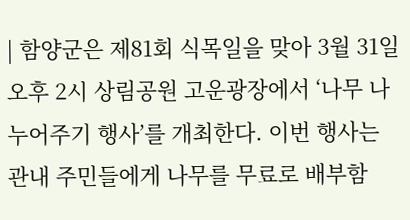| 함양군은 제81회 식목일을 맞아 3월 31일 오후 2시 상림공원 고운광장에서 ‘나무 나누어주기 행사’를 개최한다. 이번 행사는 관내 주민들에게 나무를 무료로 배부함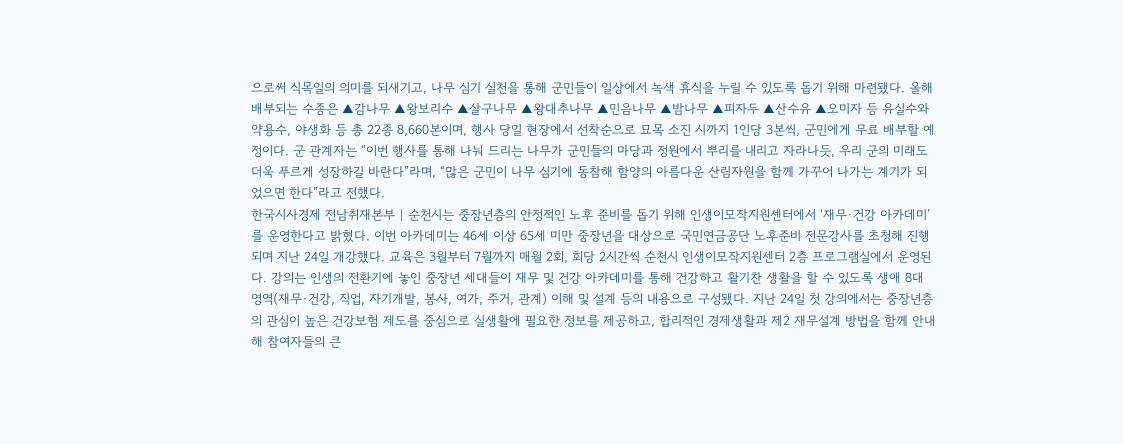으로써 식목일의 의미를 되새기고, 나무 심기 실천을 통해 군민들이 일상에서 녹색 휴식을 누릴 수 있도록 돕기 위해 마련됐다. 올해 배부되는 수종은 ▲감나무 ▲왕보리수 ▲살구나무 ▲왕대추나무 ▲민음나무 ▲밤나무 ▲피자두 ▲산수유 ▲오미자 등 유실수와 약용수, 야생화 등 총 22종 8,660본이며, 행사 당일 현장에서 선착순으로 묘목 소진 시까지 1인당 3본씩, 군민에게 무료 배부할 예정이다. 군 관계자는 “이번 행사를 통해 나눠 드리는 나무가 군민들의 마당과 정원에서 뿌리를 내리고 자라나듯, 우리 군의 미래도 더욱 푸르게 성장하길 바란다”라며, “많은 군민이 나무 심기에 동참해 함양의 아름다운 산림자원을 함께 가꾸어 나가는 계기가 되었으면 한다”라고 전했다.
한국시사경제 전남취재본부 | 순천시는 중장년층의 안정적인 노후 준비를 돕기 위해 인생이모작지원센터에서 ‘재무·건강 아카데미’를 운영한다고 밝혔다. 이번 아카데미는 46세 이상 65세 미만 중장년을 대상으로 국민연금공단 노후준비 전문강사를 초청해 진행되며 지난 24일 개강했다. 교육은 3월부터 7월까지 매월 2회, 회당 2시간씩 순천시 인생이모작지원센터 2층 프로그램실에서 운영된다. 강의는 인생의 전환기에 놓인 중장년 세대들이 재무 및 건강 아카데미를 통해 건강하고 활기찬 생활을 할 수 있도록 생애 8대 영역(재무·건강, 직업, 자기개발, 봉사, 여가, 주거, 관계) 이해 및 설계 등의 내용으로 구성됐다. 지난 24일 첫 강의에서는 중장년층의 관심이 높은 건강보험 제도를 중심으로 실생활에 필요한 정보를 제공하고, 합리적인 경제생활과 제2 재무설계 방법을 함께 안내해 참여자들의 큰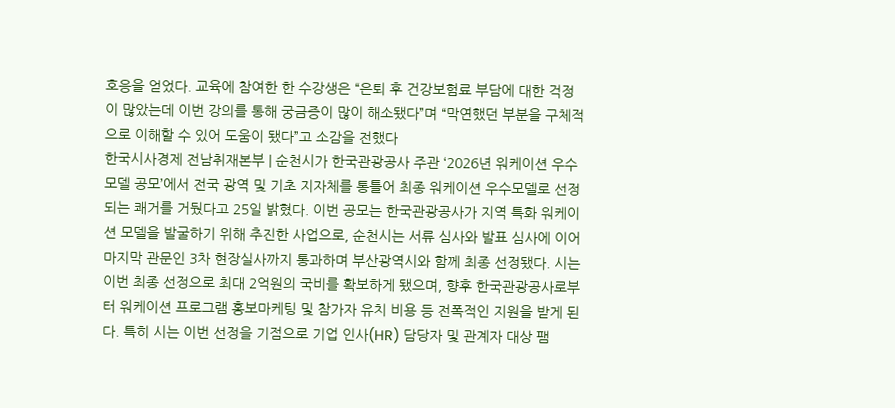호응을 얻었다. 교육에 참여한 한 수강생은 “은퇴 후 건강보험료 부담에 대한 걱정이 많았는데 이번 강의를 통해 궁금증이 많이 해소됐다”며 “막연했던 부분을 구체적으로 이해할 수 있어 도움이 됐다”고 소감을 전했다
한국시사경제 전남취재본부 | 순천시가 한국관광공사 주관 ‘2026년 워케이션 우수모델 공모’에서 전국 광역 및 기초 지자체를 통틀어 최종 워케이션 우수모델로 선정되는 쾌거를 거뒀다고 25일 밝혔다. 이번 공모는 한국관광공사가 지역 특화 워케이션 모델을 발굴하기 위해 추진한 사업으로, 순천시는 서류 심사와 발표 심사에 이어 마지막 관문인 3차 현장실사까지 통과하며 부산광역시와 함께 최종 선정됐다. 시는 이번 최종 선정으로 최대 2억원의 국비를 확보하게 됐으며, 향후 한국관광공사로부터 워케이션 프로그램 홍보마케팅 및 참가자 유치 비용 등 전폭적인 지원을 받게 된다. 특히 시는 이번 선정을 기점으로 기업 인사(HR) 담당자 및 관계자 대상 팸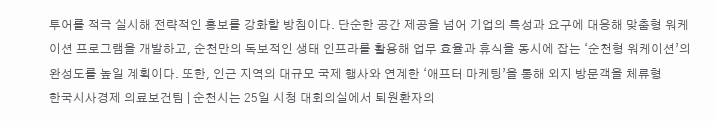투어를 적극 실시해 전략적인 홍보를 강화할 방침이다. 단순한 공간 제공을 넘어 기업의 특성과 요구에 대응해 맞춤형 워케이션 프로그램을 개발하고, 순천만의 독보적인 생태 인프라를 활용해 업무 효율과 휴식을 동시에 잡는 ‘순천형 워케이션’의 완성도를 높일 계획이다. 또한, 인근 지역의 대규모 국제 행사와 연계한 ‘애프터 마케팅’을 통해 외지 방문객을 체류형
한국시사경제 의료보건팀 | 순천시는 25일 시청 대회의실에서 퇴원환자의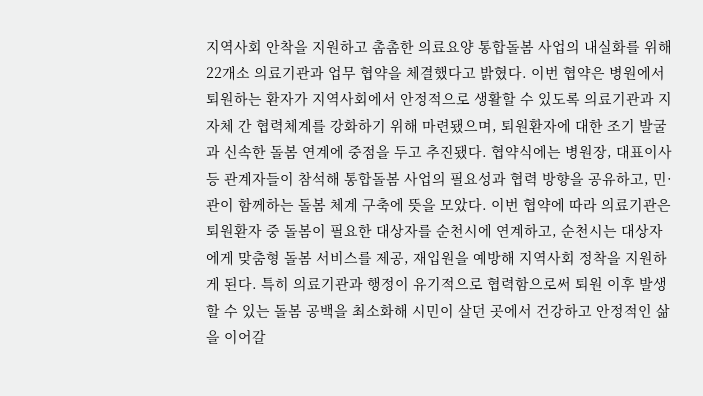지역사회 안착을 지원하고 촘촘한 의료요양 통합돌봄 사업의 내실화를 위해 22개소 의료기관과 업무 협약을 체결했다고 밝혔다. 이번 협약은 병원에서 퇴원하는 환자가 지역사회에서 안정적으로 생활할 수 있도록 의료기관과 지자체 간 협력체계를 강화하기 위해 마련됐으며, 퇴원환자에 대한 조기 발굴과 신속한 돌봄 연계에 중점을 두고 추진됐다. 협약식에는 병원장, 대표이사 등 관계자들이 참석해 통합돌봄 사업의 필요성과 협력 방향을 공유하고, 민·관이 함께하는 돌봄 체계 구축에 뜻을 모았다. 이번 협약에 따라 의료기관은 퇴원환자 중 돌봄이 필요한 대상자를 순천시에 연계하고, 순천시는 대상자에게 맞춤형 돌봄 서비스를 제공, 재입원을 예방해 지역사회 정착을 지원하게 된다. 특히 의료기관과 행정이 유기적으로 협력함으로써 퇴원 이후 발생할 수 있는 돌봄 공백을 최소화해 시민이 살던 곳에서 건강하고 안정적인 삶을 이어갈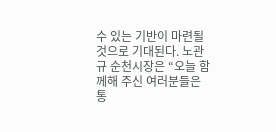수 있는 기반이 마련될 것으로 기대된다. 노관규 순천시장은 “오늘 함께해 주신 여러분들은 통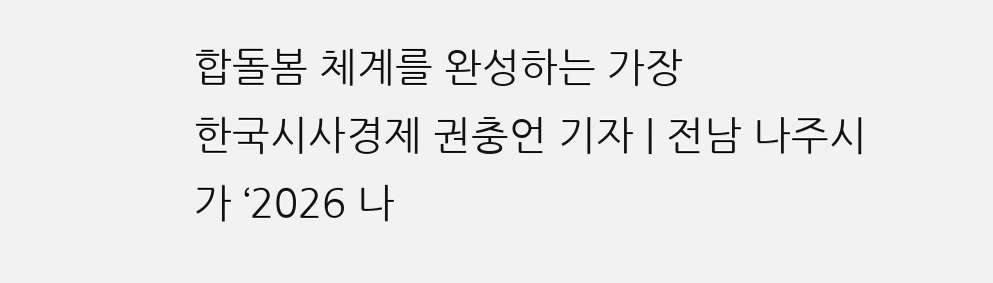합돌봄 체계를 완성하는 가장
한국시사경제 권충언 기자 | 전남 나주시가 ‘2026 나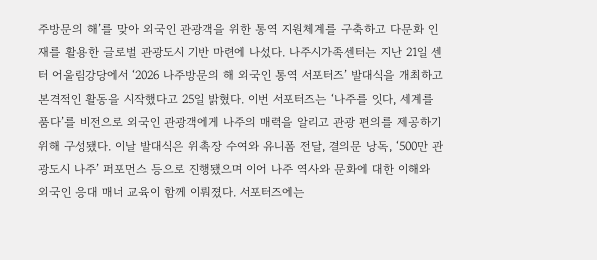주방문의 해’를 맞아 외국인 관광객을 위한 통역 지원체계를 구축하고 다문화 인재를 활용한 글로벌 관광도시 기반 마련에 나섰다. 나주시가족센터는 지난 21일 센터 어울림강당에서 ‘2026 나주방문의 해 외국인 통역 서포터즈’ 발대식을 개최하고 본격적인 활동을 시작했다고 25일 밝혔다. 이번 서포터즈는 ‘나주를 잇다, 세계를 품다’를 비전으로 외국인 관광객에게 나주의 매력을 알리고 관광 편의를 제공하기 위해 구성됐다. 이날 발대식은 위촉장 수여와 유니폼 전달, 결의문 낭독, ‘500만 관광도시 나주’ 퍼포먼스 등으로 진행됐으며 이어 나주 역사와 문화에 대한 이해와 외국인 응대 매너 교육이 함께 이뤄졌다. 서포터즈에는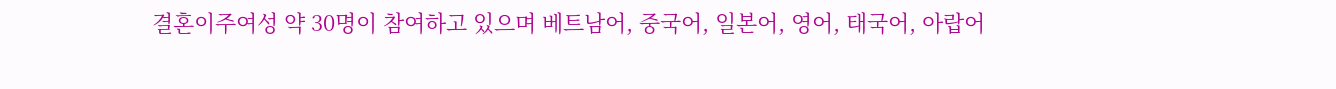결혼이주여성 약 30명이 참여하고 있으며 베트남어, 중국어, 일본어, 영어, 태국어, 아랍어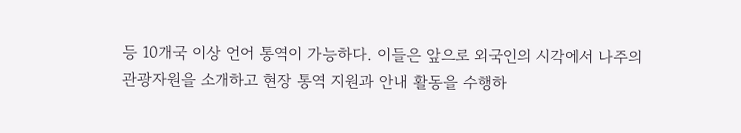등 10개국 이상 언어 통역이 가능하다. 이들은 앞으로 외국인의 시각에서 나주의 관광자원을 소개하고 현장 통역 지원과 안내 활동을 수행하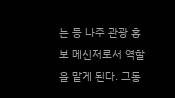는 등 나주 관광 홍보 메신저로서 역할을 맡게 된다. 그동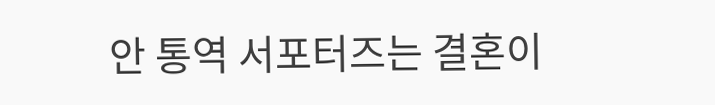안 통역 서포터즈는 결혼이